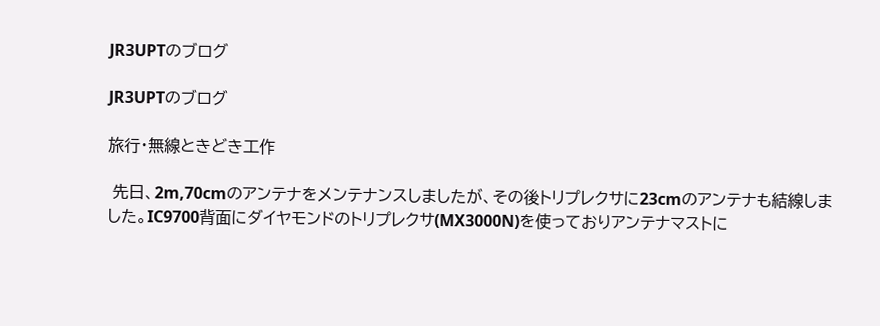JR3UPTのブログ

JR3UPTのブログ

旅行・無線ときどき工作

 先日、2m,70cmのアンテナをメンテナンスしましたが、その後トリプレクサに23cmのアンテナも結線しました。IC9700背面にダイヤモンドのトリプレクサ(MX3000N)を使っておりアンテナマストに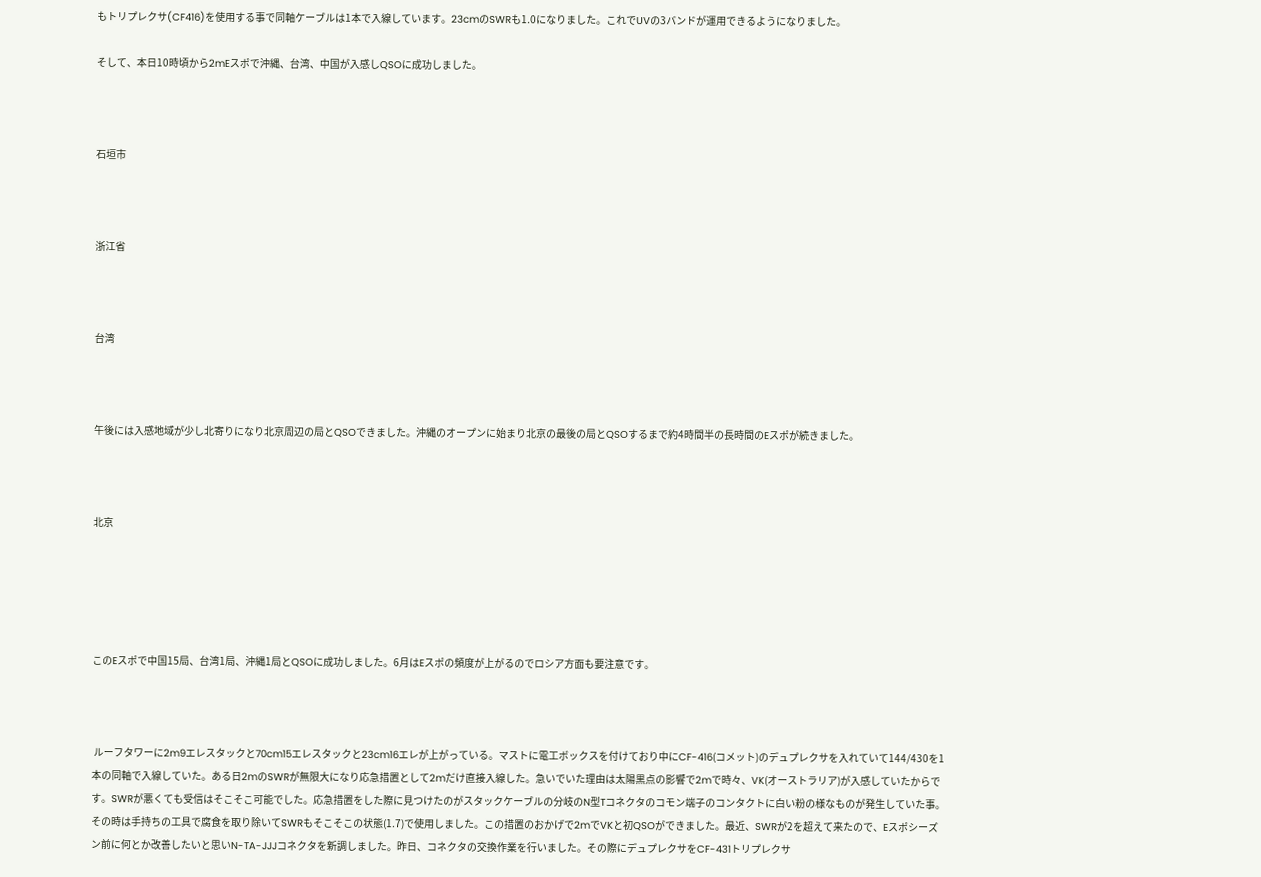もトリプレクサ(CF416)を使用する事で同軸ケーブルは1本で入線しています。23cmのSWRも1.0になりました。これでUVの3バンドが運用できるようになりました。

そして、本日10時頃から2mEスポで沖縄、台湾、中国が入感しQSOに成功しました。



石垣市



浙江省



台湾



午後には入感地域が少し北寄りになり北京周辺の局とQSOできました。沖縄のオープンに始まり北京の最後の局とQSOするまで約4時間半の長時間のEスポが続きました。



北京





このEスポで中国15局、台湾1局、沖縄1局とQSOに成功しました。6月はEスポの頻度が上がるのでロシア方面も要注意です。



 ルーフタワーに2m9エレスタックと70cm15エレスタックと23cm16エレが上がっている。マストに電工ボックスを付けており中にCF-416(コメット)のデュプレクサを入れていて144/430を1本の同軸で入線していた。ある日2mのSWRが無限大になり応急措置として2mだけ直接入線した。急いでいた理由は太陽黒点の影響で2mで時々、VK(オーストラリア)が入感していたからです。SWRが悪くても受信はそこそこ可能でした。応急措置をした際に見つけたのがスタックケーブルの分岐のN型Tコネクタのコモン端子のコンタクトに白い粉の様なものが発生していた事。その時は手持ちの工具で腐食を取り除いてSWRもそこそこの状態(1.7)で使用しました。この措置のおかげで2mでVKと初QSOができました。最近、SWRが2を超えて来たので、Eスポシーズン前に何とか改善したいと思いN-TA-JJJコネクタを新調しました。昨日、コネクタの交換作業を行いました。その際にデュプレクサをCF-431トリプレクサ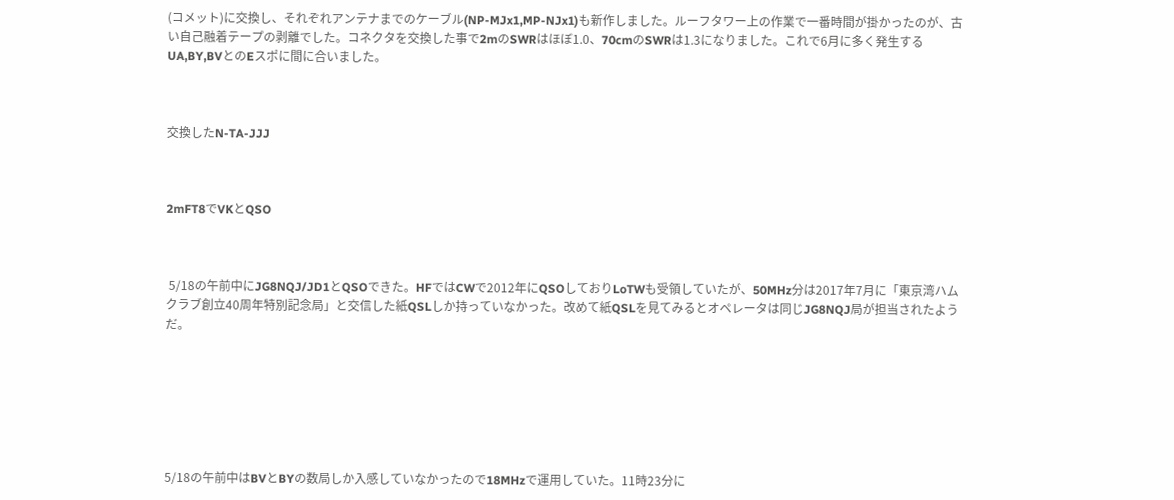(コメット)に交換し、それぞれアンテナまでのケーブル(NP-MJx1,MP-NJx1)も新作しました。ルーフタワー上の作業で一番時間が掛かったのが、古い自己融着テープの剥離でした。コネクタを交換した事で2mのSWRはほぼ1.0、70cmのSWRは1.3になりました。これで6月に多く発生するUA,BY,BVとのEスポに間に合いました。



交換したN-TA-JJJ



2mFT8でVKとQSO



 5/18の午前中にJG8NQJ/JD1とQSOできた。HFではCWで2012年にQSOしておりLoTWも受領していたが、50MHz分は2017年7月に「東京湾ハムクラブ創立40周年特別記念局」と交信した紙QSLしか持っていなかった。改めて紙QSLを見てみるとオペレータは同じJG8NQJ局が担当されたようだ。







5/18の午前中はBVとBYの数局しか入感していなかったので18MHzで運用していた。11時23分に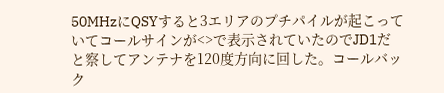50MHzにQSYすると3エリアのプチパイルが起こっていてコールサインが<>で表示されていたのでJD1だと察してアンテナを120度方向に回した。コールバック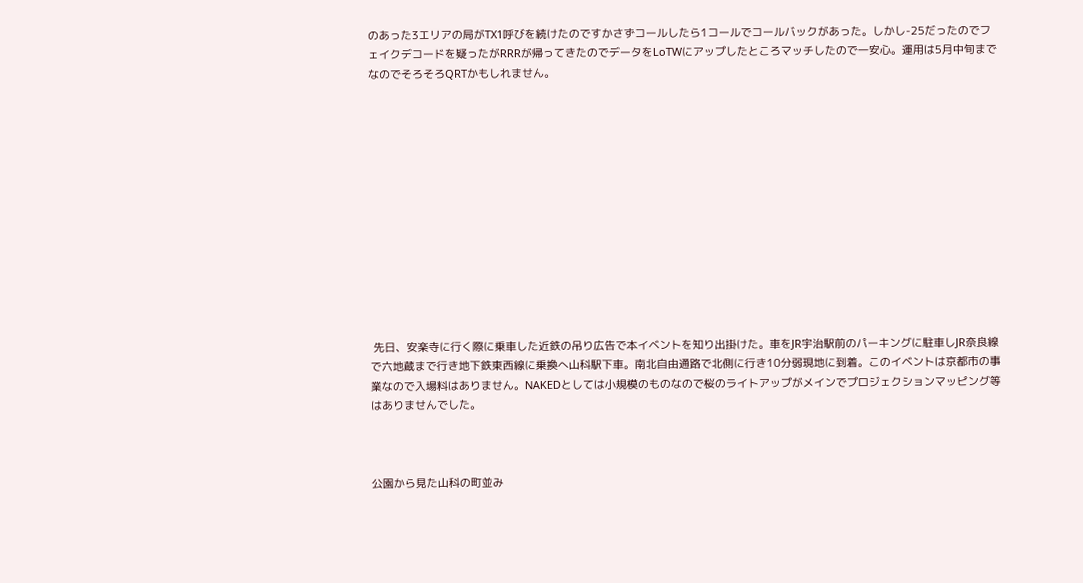のあった3エリアの局がTX1呼びを続けたのですかさずコールしたら1コールでコールバックがあった。しかし-25だったのでフェイクデコードを疑ったがRRRが帰ってきたのでデータをLoTWにアップしたところマッチしたので一安心。運用は5月中旬までなのでそろそろQRTかもしれません。













 先日、安楽寺に行く際に乗車した近鉄の吊り広告で本イベントを知り出掛けた。車をJR宇治駅前のパーキングに駐車しJR奈良線で六地蔵まで行き地下鉄東西線に乗換へ山科駅下車。南北自由通路で北側に行き10分弱現地に到着。このイベントは京都市の事業なので入場料はありません。NAKEDとしては小規模のものなので桜のライトアップがメインでプロジェクションマッピング等はありませんでした。



公園から見た山科の町並み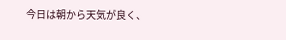今日は朝から天気が良く、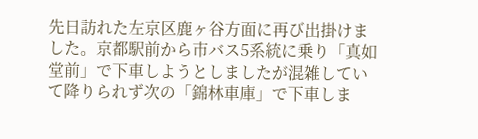先日訪れた左京区鹿ヶ谷方面に再び出掛けました。京都駅前から市バス5系統に乗り「真如堂前」で下車しようとしましたが混雑していて降りられず次の「錦林車庫」で下車しま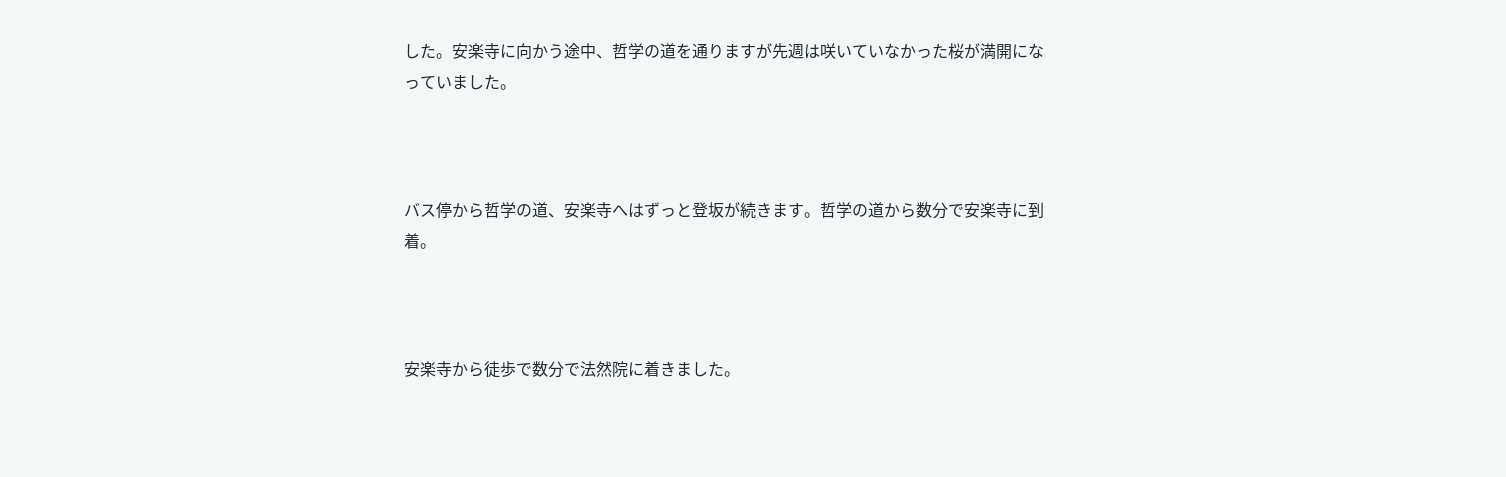した。安楽寺に向かう途中、哲学の道を通りますが先週は咲いていなかった桜が満開になっていました。



バス停から哲学の道、安楽寺へはずっと登坂が続きます。哲学の道から数分で安楽寺に到着。



安楽寺から徒歩で数分で法然院に着きました。